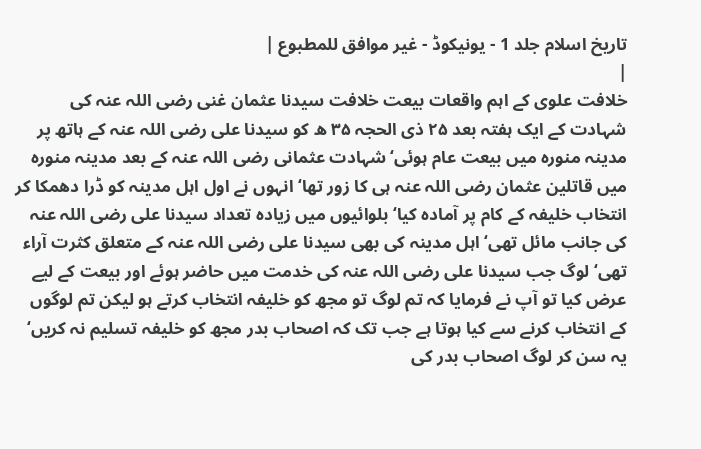تاریخ اسلام جلد 1 - یونیکوڈ - غیر موافق للمطبوع |
|
خلافت علوی کے اہم واقعات بیعت خلافت سیدنا عثمان غنی رضی اللہ عنہ کی شہادت کے ایک ہفتہ بعد ۲۵ ذی الحجہ ۳۵ ھ کو سیدنا علی رضی اللہ عنہ کے ہاتھ پر مدینہ منورہ میں بیعت عام ہوئی‘ شہادت عثمانی رضی اللہ عنہ کے بعد مدینہ منورہ میں قاتلین عثمان رضی اللہ عنہ ہی کا زور تھا‘ انہوں نے اول اہل مدینہ کو ڈرا دھمکا کر انتخاب خلیفہ کے کام پر آمادہ کیا‘ بلوائیوں میں زیادہ تعداد سیدنا علی رضی اللہ عنہ کی جانب مائل تھی‘ اہل مدینہ کی بھی سیدنا علی رضی اللہ عنہ کے متعلق کثرت آراء تھی‘ لوگ جب سیدنا علی رضی اللہ عنہ کی خدمت میں حاضر ہوئے اور بیعت کے لیے عرض کیا تو آپ نے فرمایا کہ تم لوگ تو مجھ کو خلیفہ انتخاب کرتے ہو لیکن تم لوگوں کے انتخاب کرنے سے کیا ہوتا ہے جب تک کہ اصحاب بدر مجھ کو خلیفہ تسلیم نہ کریں‘ یہ سن کر لوگ اصحاب بدر کی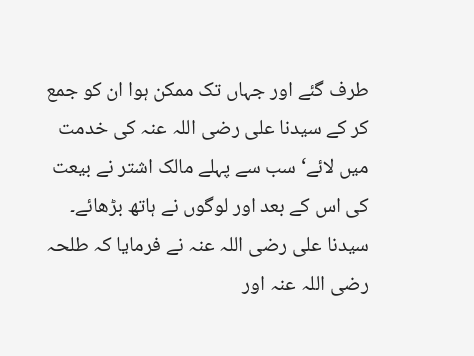طرف گئے اور جہاں تک ممکن ہوا ان کو جمع کر کے سیدنا علی رضی اللہ عنہ کی خدمت میں لائے‘ سب سے پہلے مالک اشتر نے بیعت کی اس کے بعد اور لوگوں نے ہاتھ بڑھائے۔ سیدنا علی رضی اللہ عنہ نے فرمایا کہ طلحہ رضی اللہ عنہ اور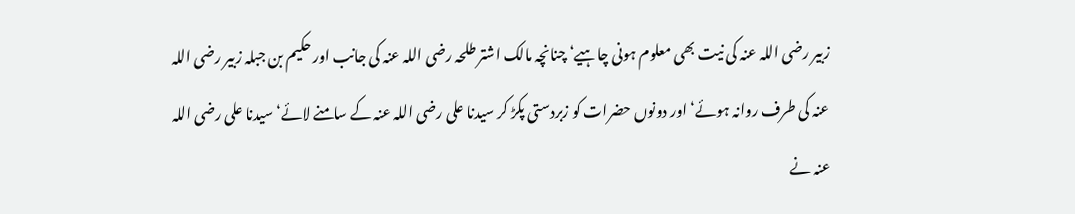زبیر رضی اللہ عنہ کی نیت بھی معلوم ہونی چاہیے‘ چنانچہ مالک اشتر طلحہ رضی اللہ عنہ کی جانب اور حکیم بن جبلہ زبیر رضی اللہ عنہ کی طرف روانہ ہوئے‘ اور دونوں حضرات کو زبردستی پکڑ کر سیدنا علی رضی اللہ عنہ کے سامنے لائے‘ سیدنا علی رضی اللہ عنہ نے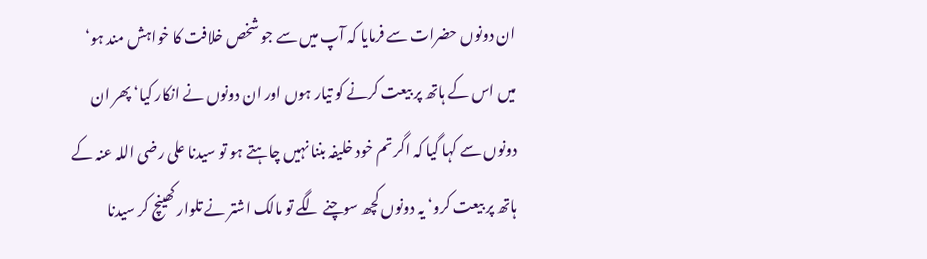ان دونوں حضرات سے فرمایا کہ آپ میں سے جو شخص خلافت کا خواہش مند ہو‘ میں اس کے ہاتھ پر بیعت کرنے کو تیار ہوں اور ان دونوں نے انکار کیا‘ پھر ان دونوں سے کہا گیا کہ اگر تم خود خلیفہ بننا نہیں چاہتے ہو تو سیدنا علی رضی اللہ عنہ کے ہاتھ پر بیعت کرو‘ یہ دونوں کچھ سوچنے لگے تو مالک اشتر نے تلوار کھینچ کر سیدنا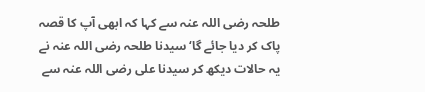طلحہ رضی اللہ عنہ سے کہا کہ ابھی آپ کا قصہ پاک کر دیا جائے گا‘ سیدنا طلحہ رضی اللہ عنہ نے یہ حالات دیکھ کر سیدنا علی رضی اللہ عنہ سے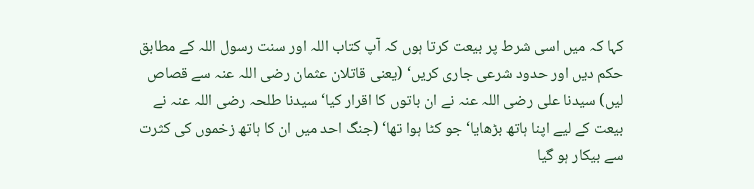کہا کہ میں اسی شرط پر بیعت کرتا ہوں کہ آپ کتاب اللہ اور سنت رسول اللہ کے مطابق حکم دیں اور حدود شرعی جاری کریں‘ (یعنی قاتلان عثمان رضی اللہ عنہ سے قصاص لیں) سیدنا علی رضی اللہ عنہ نے ان باتوں کا اقرار کیا‘ سیدنا طلحہ رضی اللہ عنہ نے بیعت کے لیے اپنا ہاتھ بڑھایا‘ جو کٹا ہوا تھا‘ (جنگ احد میں ان کا ہاتھ زخموں کی کثرت سے بیکار ہو گیا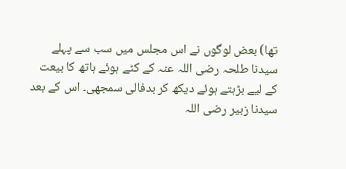تھا) بعض لوگوں نے اس مجلس میں سب سے پہلے سیدنا طلحہ رضی اللہ عنہ کے کٹے ہوئے ہاتھ کا بیعت کے لیے بڑہتے ہوئے دیکھ کر بدفالی سمجھی۔ اس کے بعد سیدنا زبیر رضی اللہ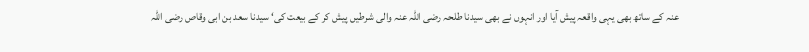عنہ کے ساتھ بھی یہی واقعہ پیش آیا اور انہوں نے بھی سیدنا طلحہ رضی اللہ عنہ والی شرطیں پیش کر کے بیعت کی‘ سیدنا سعد بن ابی وقاص رضی اللہ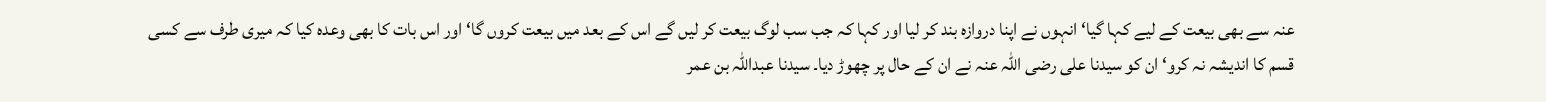عنہ سے بھی بیعت کے لیے کہا گیا‘ انہوں نے اپنا دروازہ بند کر لیا اور کہا کہ جب سب لوگ بیعت کر لیں گے اس کے بعد میں بیعت کروں گا‘ اور اس بات کا بھی وعدہ کیا کہ میری طرف سے کسی قسم کا اندیشہ نہ کرو‘ ان کو سیدنا علی رضی اللہ عنہ نے ان کے حال پر چھوڑ دیا۔ سیدنا عبداللہ بن عمر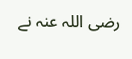رضی اللہ عنہ نے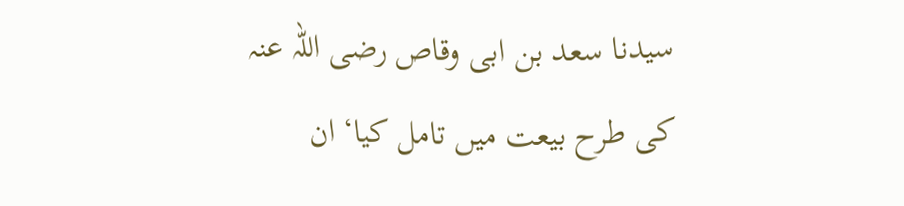سیدنا سعد بن ابی وقاص رضی اللہ عنہ کی طرح بیعت میں تامل کیا‘ ان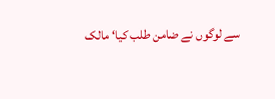سے لوگوں نے ضامن طلب کیا‘ مالک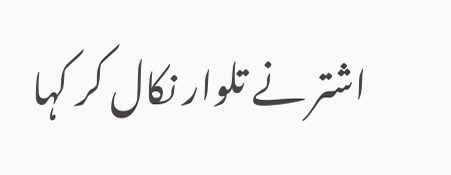اشتر نے تلوار نکال کر کہا